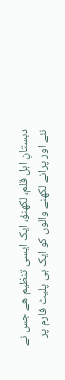دبستانِ اہل قلم، لکھنؤ، ایک ایسی تنظیم ھے جس نے نئے اور پرانے لکھنے والوں کو ایک ہی پلیٹ فارم پر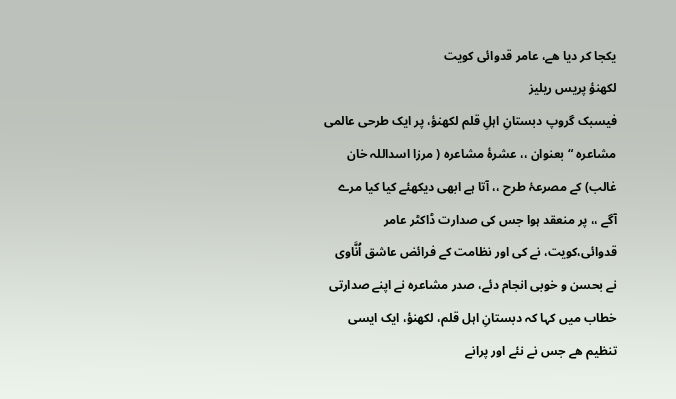یکجا کر دیا ھے، عامر قدوائی کویت
لکھنؤ پریس ریلیز
فیسبک گروپ دبستانِ اہلِ قلم لکھنؤ، پر ایک طرحی عالمی مشاعرہ “بعنوان ،، عشرۂ مشاعرہ ( مرزا اسداللہ خان غالب) کے مصرعۂ طرح ،، آتا ہے ابھی دیکھئے کیا کیا مرے آگے ،، پر منعقد ہوا جس کی صدارت ڈاکٹر عامر قدوائی،کویت، نے کی اور نظامت کے فرائض عاشق اُنَّاوی نے بحسن و خوبی انجام دئے، صدر مشاعرہ نے اپنے صدارتی خطاب میں کہا کہ دبستانِ اہل قلم، لکھنؤ، ایک ایسی تنظیم ھے جس نے نئے اور پرانے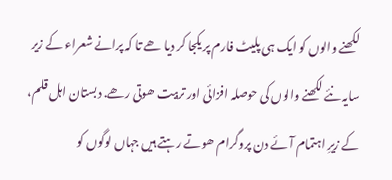لکھنے والوں کو ایک ہی پلیٹ فارم پر یکجا کر دیا ھے تا کہ پرانے شعراء کے زیر سایہ نئے لکھنے والوں کی حوصلہ افزائی اور تربیت ھوتی رھے. دبستان اہل قلم، کے زیرِ اہتمام آئے دن پروگرام ھوتے رہتے ہیں جہاں لوگوں کو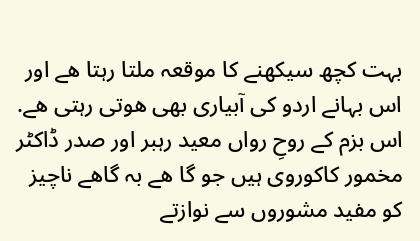بہت کچھ سیکھنے کا موقعہ ملتا رہتا ھے اور اس بہانے اردو کی آبیاری بھی ھوتی رہتی ھے.
اس بزم کے روحِ رواں معید رہبر اور صدر ڈاکٹر مخمور کاکوروی ہیں جو گا ھے بہ گاھے ناچیز کو مفید مشوروں سے نوازتے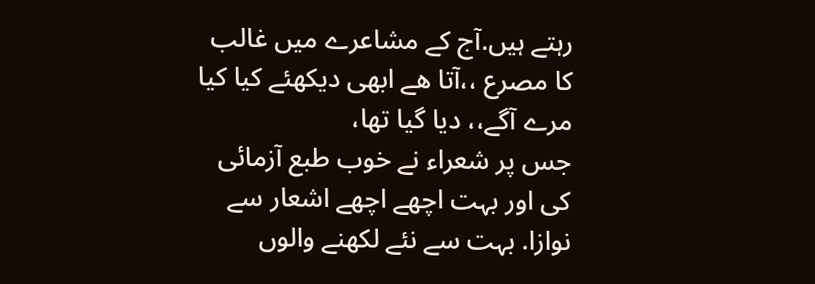رہتے ہیں.آج کے مشاعرے میں غالب کا مصرع ،،آتا ھے ابھی دیکھئے کیا کیا مرے آگے،، دیا گیا تھا،
جس پر شعراء نے خوب طبع آزمائی کی اور بہت اچھے اچھے اشعار سے نوازا. بہت سے نئے لکھنے والوں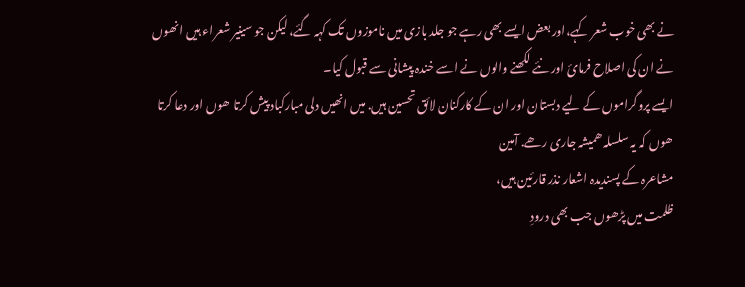نے بھی خوب شعر کہے،اور بعض ایسے بھی رہے جو جلد بازی میں ناموزوں تک کہہ گئے، لیکن جو سینیر شعراء ہیں انھوں نے ان کی اصلاح فرمائ اور نئے لکھنے والوں نے اسے خندہ پیشانی سے قبول کیا۔
ایسے پروگراموں کے لیے دبستان اور ان کے کارکنان لائق تحسین ہیں. میں انھیں دلی مبارکباد پیش کرتا ھوں اور دعا کرتا ھوں کہ یہ سلسلہ ھمیشہ جاری رھے. آمین
مشاعرہ کے پسندیدہ اشعار نذر قارئین ہیں،
ظلمت میں پڑھوں جب بھی درودِ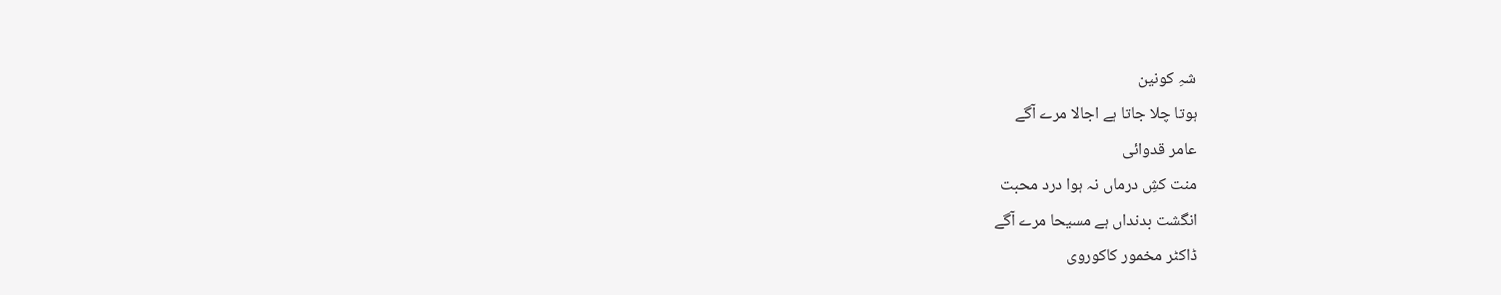شہِ کونین
ہوتا چلا جاتا ہے اجالا مرے آگے
عامر قدوائی
منت کشِ درماں نہ ہوا درد محبت
انگشت بدنداں ہے مسیحا مرے آگے
ڈاکٹر مخمور کاکوروی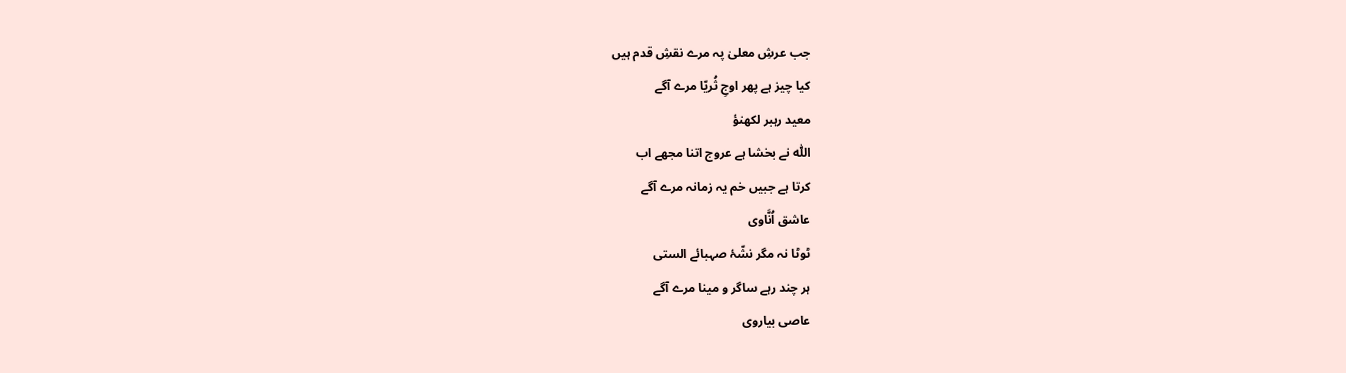جب عرشِ معلیٰ پہ مرے نقشِ قدم ہیں
کیا چیز ہے پھر اوجِ ثُریّا مرے آگے
معید رہبر لکھنؤ
اللّٰہ نے بخشا ہے عروج اتنا مجھے اب
کرتا ہے جبیں خم یہ زمانہ مرے آگے
عاشق اُنَّاوی
ٹوٹا نہ مگر نشّۂ صہبائے الستی
ہر چند رہے ساگر و مینا مرے آگے
عاصی بیاروی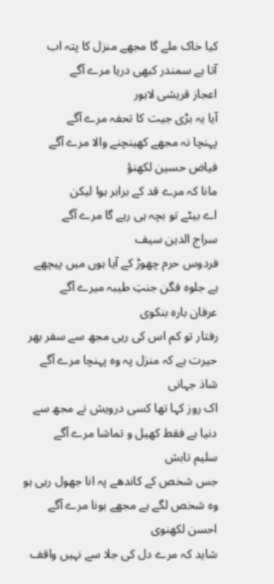کیا خاک ملے گا مجھے منزل کا پتہ اب
آتا ہے سمندر کبھی دریا مرے آگے
اعجاز قریشی لاہور
آیا یہ بڑی جیت کا تحفہ مرے آگے
پہنچا نہ مجھے کھینچنے والا مرے آگے
فیاض حسین لکھنؤ
مانا کہ مرے قد کے برابر ہوا لیکن
اے بیٹے تو بچہ ہی رہے گا مرے آگے
سراج الدین سیف
فردوس حرم چھوڑ کے آیا ہوں میں پیچھے
ہے جلوہ فگن جنتِ طیبہ میرے آگے
عرفان بارہ بنکوی
رفتار تو کم اس کی رہی مجھ سے سفر بھر
حیرت ہے کہ منزل پہ وہ پہنچا مرے آگے
شاذ جہانی
اک روز کہا تھا کسی درویش نے مجھ سے
دنیا ہے فقط کھیل و تماشا مرے آگے
سلیم تابش
جس شخص کے کاندھے پہ انا جھول رہی ہو
وہ شخص لگے ہے مجھے بونا مرے آگے
احسن لکھنوی
شاید کہ مرے دل کی جلا سے نہیں واقف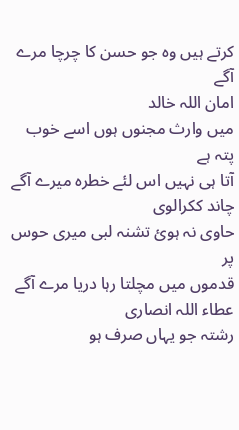کرتے ہیں وہ جو حسن کا چرچا مرے آگے
امان اللہ خالد
میں وارث مجنوں ہوں اسے خوب پتہ ہے
آتا ہی نہیں اس لئے خطرہ میرے آگے
چاند ککرالوی
حاوی نہ ہوئ تشنہ لبی میری حوس پر
قدموں میں مچلتا رہا دریا مرے آگے
عطاء اللہ انصاری
رشتہ جو یہاں صرف ہو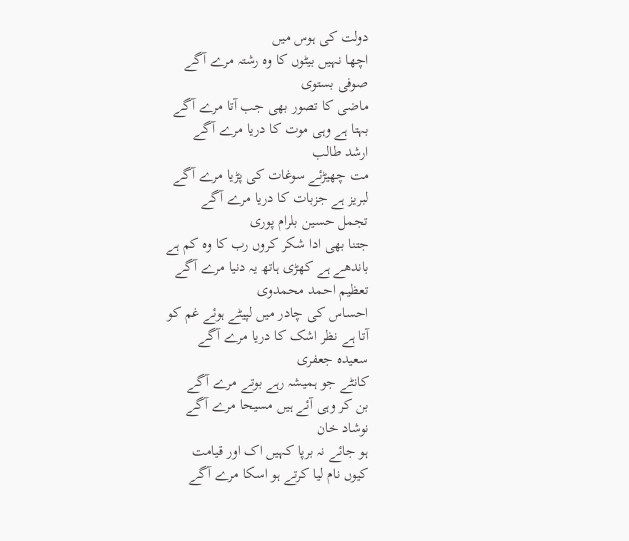دولت کی ہوس میں
اچھا نہیں بیٹوں کا وہ رشتہ مرے آگے
صوفی بستوی
ماضی کا تصور بھی جب آتا مرے آگے
بہتا ہے وہی موت کا دریا مرے آگے
ارشد طالب
مت چھیڑئے سوغات کی پڑیا مرے آگے
لبریز ہے جزبات کا دریا مرے آگے
تجمل حسین بلرام پوری
جتنا بھی ادا شکر کروں رب کا وہ کم ہے
باندھے ہے کھڑی ہاتھ یہ دنیا مرے آگے
تعظیم احمد محمدوی
احساس کی چادر میں لپیٹے ہوئے غم کو
آتا ہے نظر اشک کا دریا مرے آگے
سعیدہ جعفری
کانٹے جو ہمیشہ رہے بوتے مرے آگے
بن کر وہی آئے ہیں مسیحا مرے آگے
نوشاد خان
ہو جائے نہ برپا کہیں اک اور قیامت
کیوں نام لیا کرتے ہو اسکا مرے آگے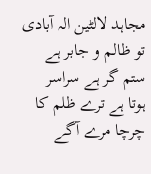مجاہد لالٹین الہ آبادی
تو ظالم و جابر ہے ستم گر ہے سراسر
ہوتا ہے ترے ظلم کا چرچا مرے آگے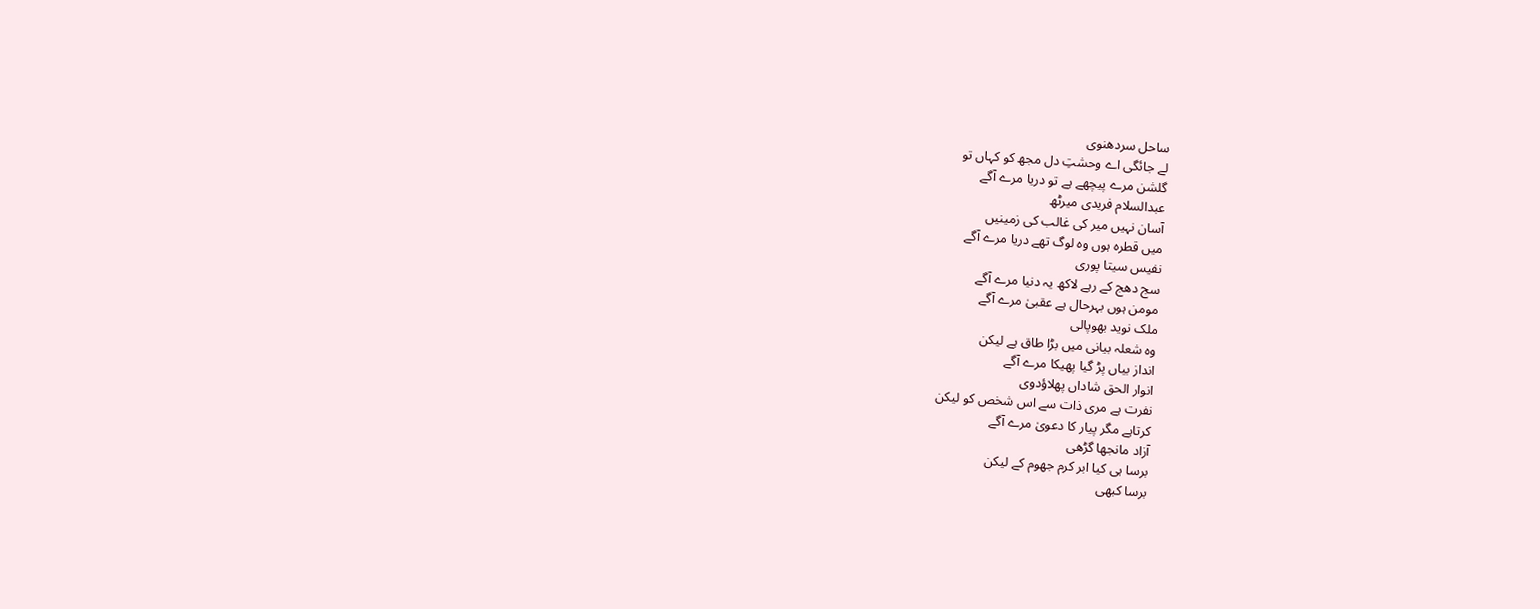ساحل سردھنوی
لے جائگی اے وحشتِ دل مجھ کو کہاں تو
گلشن مرے پیچھے ہے تو دریا مرے آگے
عبدالسلام فریدی میرٹھ
آسان نہیں میر کی غالب کی زمینیں
میں قطرہ ہوں وہ لوگ تھے دریا مرے آگے
نفیس سیتا پوری
سج دھج کے رہے لاکھ یہ دنیا مرے آگے
مومن ہوں بہرحال ہے عقبیٰ مرے آگے
ملک نوید بھوپالی
وہ شعلہ بیانی میں بڑا طاق ہے لیکن
انداز بیاں پڑ گیا پھیکا مرے آگے
انوار الحق شاداں پھلاؤدوی
نفرت ہے مری ذات سے اس شخص کو لیکن
کرتاہے مگر پیار کا دعویٰ مرے آگے
آزاد مانجھا گڑھی
برسا ہی کیا ابر کرم جھوم کے لیکن
برسا کبھی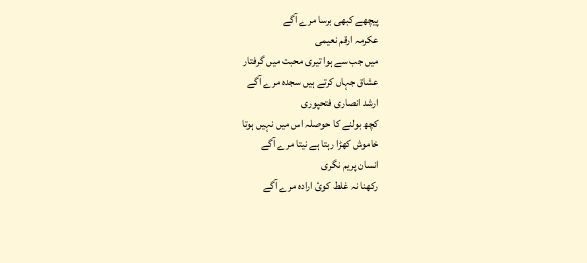پیچھے کبھی برسا مرے آگے
عکرمہ ارقم نعیمی
میں جب سے ہوا تیری محبت میں گرفتار
عشاق جہاں کرتے ہیں سجدہ مرے آگے
ارشد انصاری فتحپوری
کچھ بولنے کا حوصلہ اس میں نہیں ہوتا
خاموش کھڑا رہتا ہے نیتا مرے آگے
انسان پریم نگری
رکھنا نہ غلط کوئ ارادہ مرے آگے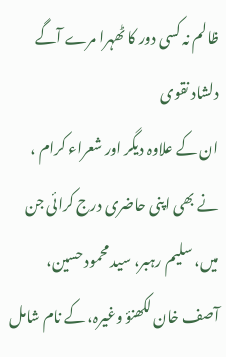ظالم نہ کسی دور کا ٹھہرا مرے آگے
دلشاد نقوی
ان کے علاوہ دیگر اور شعراء کرام ، نے بھی اپنی حاضری درج کرائی جن میں، سلیم رہبر، سید محمود حسین، آصف خان لکھنؤ وغیرہ، کے نام شامل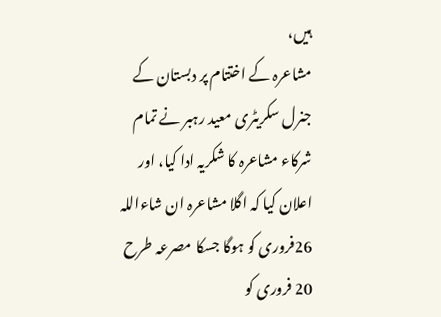ہیں،
مشاعرہ کے اختتام پر دبستان کے جنرل سکریٹری معید رہبر نے تمام شرکاء مشاعرہ کا شکریہ ادا کیا، اور اعلان کیا کہ اگلا مشاعرہ ان شاءاللہ 26فروری کو ہوگا جسکا مصرعہ طرح 20 فروری کو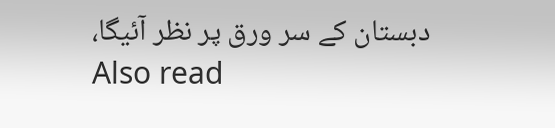دبستان کے سر ورق پر نظر آئیگا،
Also read